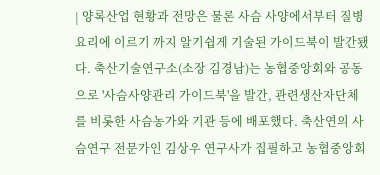| 양록산업 현황과 전망은 물론 사슴 사양에서부터 질병 요리에 이르기 까지 알기쉽게 기술된 가이드북이 발간됐다. 축산기술연구소(소장 김경남)는 농협중앙회와 공동으로 '사슴사양관리 가이드북'을 발간, 관련생산자단체를 비롯한 사슴농가와 기관 등에 배포했다. 축산연의 사슴연구 전문가인 김상우 연구사가 집필하고 농협중앙회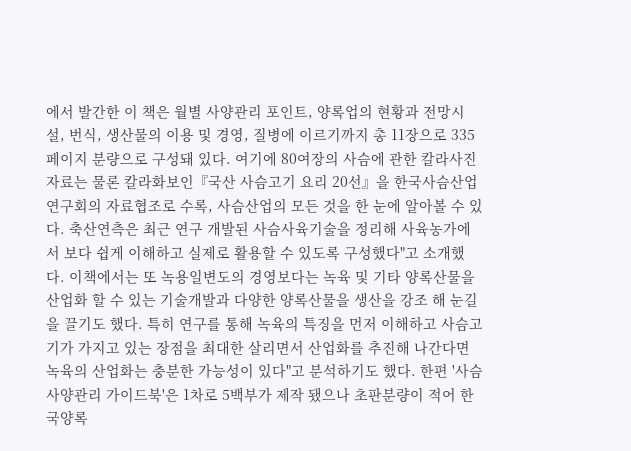에서 발간한 이 책은 월별 사양관리 포인트, 양록업의 현황과 전망시설, 번식, 생산물의 이용 및 경영, 질병에 이르기까지 총 11장으로 335페이지 분량으로 구성돼 있다. 여기에 80여장의 사슴에 관한 칼라사진자료는 물론 칼라화보인『국산 사슴고기 요리 20선』을 한국사슴산업연구회의 자료협조로 수록, 사슴산업의 모든 것을 한 눈에 알아볼 수 있다. 축산연측은 최근 연구 개발된 사슴사육기술을 정리해 사육농가에서 보다 쉽게 이해하고 실제로 활용할 수 있도록 구성했다"고 소개했다. 이책에서는 또 녹용일변도의 경영보다는 녹육 및 기타 양록산물을 산업화 할 수 있는 기술개발과 다양한 양록산물을 생산을 강조 해 눈길을 끌기도 했다. 특히 연구를 통해 녹육의 특징을 먼저 이해하고 사슴고기가 가지고 있는 장점을 최대한 살리면서 산업화를 추진해 나간다면 녹육의 산업화는 충분한 가능성이 있다"고 분석하기도 했다. 한편 '사슴 사양관리 가이드북'은 1차로 5백부가 제작 됐으나 초판분량이 적어 한국양록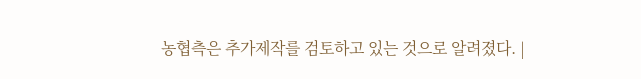농협측은 추가제작를 검토하고 있는 것으로 알려졌다. |